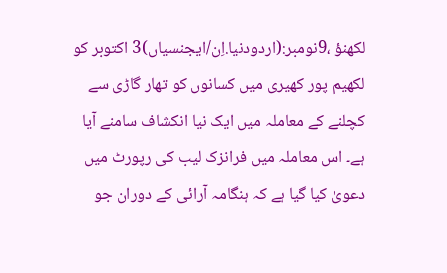لکھنؤ ،9نومبر:(اردودنیا.اِن/ایجنسیاں)3 اکتوبر کو لکھیم پور کھیری میں کسانوں کو تھار گاڑی سے کچلنے کے معاملہ میں ایک نیا انکشاف سامنے آیا ہے۔ اس معاملہ میں فرانزک لیب کی رپورٹ میں دعویٰ کیا گیا ہے کہ ہنگامہ آرائی کے دوران جو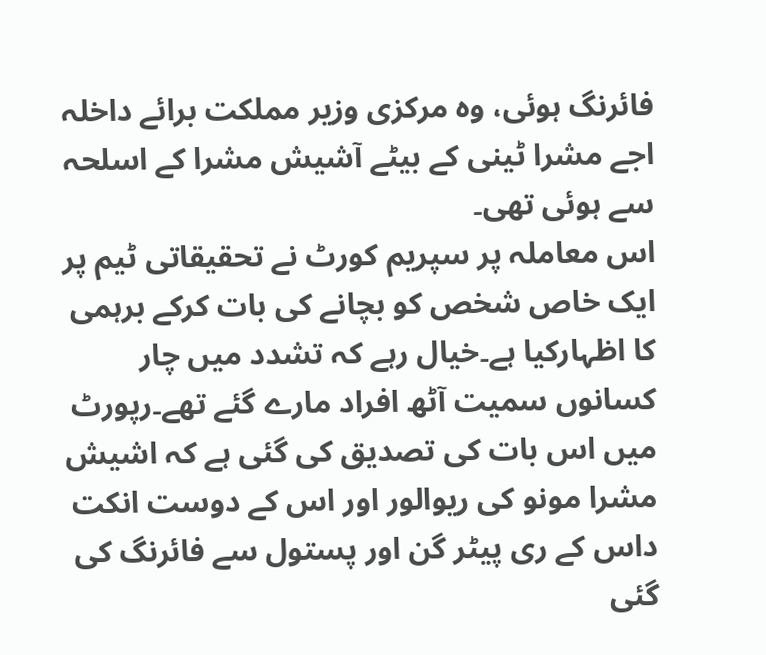فائرنگ ہوئی، وہ مرکزی وزیر مملکت برائے داخلہ اجے مشرا ٹینی کے بیٹے آشیش مشرا کے اسلحہ سے ہوئی تھی۔
اس معاملہ پر سپریم کورٹ نے تحقیقاتی ٹیم پر ایک خاص شخص کو بچانے کی بات کرکے برہمی کا اظہارکیا ہے۔خیال رہے کہ تشدد میں چار کسانوں سمیت آٹھ افراد مارے گئے تھے۔رپورٹ میں اس بات کی تصدیق کی گئی ہے کہ اشیش مشرا مونو کی ریوالور اور اس کے دوست انکت داس کے ری پیٹر گن اور پستول سے فائرنگ کی گئی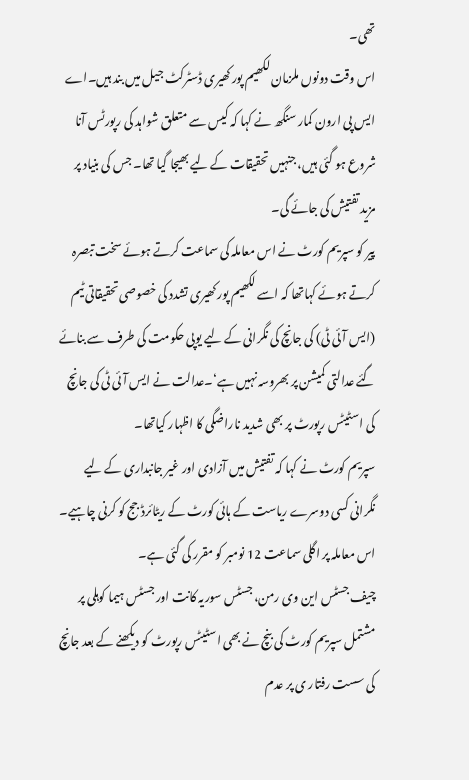تھی۔
اس وقت دونوں ملزمان لکھیم پور کھیری ڈسٹرکٹ جیل میں بند ہیں۔اے ایس پی ارون کمار سنگھ نے کہا کہ کیس سے متعلق شواہد کی رپورٹس آنا شروع ہو گئی ہیں، جنہیں تحقیقات کے لیے بھیجا گیا تھا۔ جس کی بنیاد پر مزید تفتیش کی جائے گی۔
پیر کو سپریم کورٹ نے اس معاملہ کی سماعت کرتے ہوئے سخت تبصرہ کرتے ہوئے کہاتھا کہ اسے لکھیم پور کھیری تشدد کی خصوصی تحقیقاتی ٹیم (ایس آئی ٹی) کی جانچ کی نگرانی کے لیے یوپی حکومت کی طرف سے بنائے گئے عدالتی کمیشن پر بھروسہ نہیں ہے‘۔عدالت نے ایس آئی ٹی کی جانچ کی اسٹیٹس رپورٹ پر بھی شدید ناراضگی کا اظہار کیاتھا۔
سپریم کورٹ نے کہا کہ تفتیش میں آزادی اور غیر جانبداری کے لیے نگرانی کسی دوسرے ریاست کے ہائی کورٹ کے ریٹائرڈ جج کو کرنی چاہیے۔ اس معاملہ پر اگلی سماعت 12 نومبر کو مقرر کی گئی ہے۔
چیف جسٹس این وی رمن، جسٹس سوریہ کانت اور جسٹس ہیما کوہلی پر مشتمل سپریم کورٹ کی بنچ نے بھی اسٹیٹس رپورٹ کو دیکھنے کے بعد جانچ کی سست رفتار ی پر عدم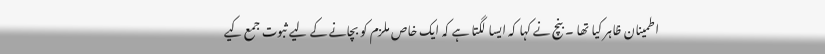اطمینان ظاہر کیا تھا ۔ بنچ نے کہا کہ ایسا لگتا ہے کہ ایک خاص ملزم کو بچانے کے لیے ثبوت جمع کیے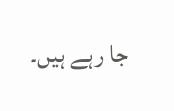جا رہے ہیں۔